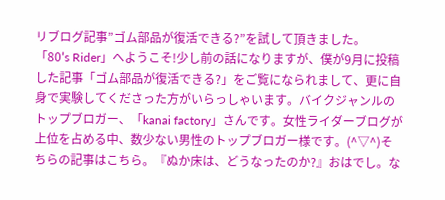リブログ記事”ゴム部品が復活できる?”を試して頂きました。
「80's Rider」へようこそ!少し前の話になりますが、僕が9月に投稿した記事「ゴム部品が復活できる?」をご覧になられまして、更に自身で実験してくださった方がいらっしゃいます。バイクジャンルのトップブロガー、「kanai factory」さんです。女性ライダーブログが上位を占める中、数少ない男性のトップブロガー様です。(^▽^)そちらの記事はこちら。『ぬか床は、どうなったのか?』おはでし。な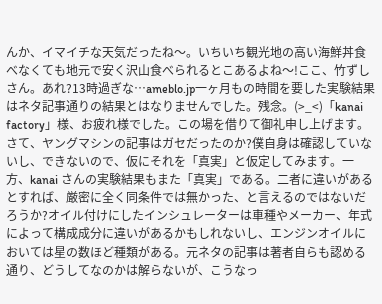んか、イマイチな天気だったね〜。いちいち観光地の高い海鮮丼食べなくても地元で安く沢山食べられるとこあるよね〜!ここ、竹ずしさん。あれ?13時過ぎな…ameblo.jp一ヶ月もの時間を要した実験結果はネタ記事通りの結果とはなりませんでした。残念。(>_<)「kanai factory」様、お疲れ様でした。この場を借りて御礼申し上げます。さて、ヤングマシンの記事はガセだったのか?僕自身は確認していないし、できないので、仮にそれを「真実」と仮定してみます。一方、kanai さんの実験結果もまた「真実」である。二者に違いがあるとすれば、厳密に全く同条件では無かった、と言えるのではないだろうか?オイル付けにしたインシュレーターは車種やメーカー、年式によって構成成分に違いがあるかもしれないし、エンジンオイルにおいては星の数ほど種類がある。元ネタの記事は著者自らも認める通り、どうしてなのかは解らないが、こうなっ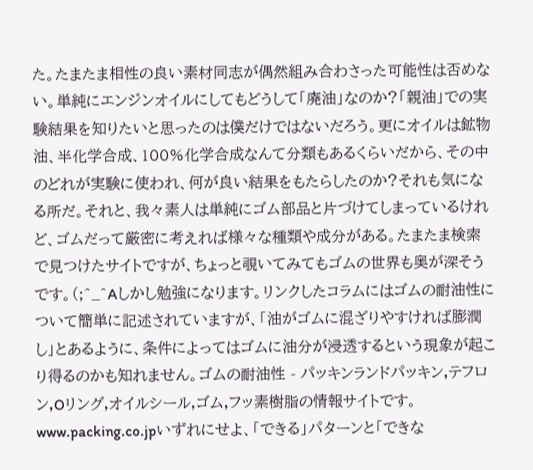た。たまたま相性の良い素材同志が偶然組み合わさった可能性は否めない。単純にエンジンオイルにしてもどうして「廃油」なのか?「親油」での実験結果を知りたいと思ったのは僕だけではないだろう。更にオイルは鉱物油、半化学合成、100%化学合成なんて分類もあるくらいだから、その中のどれが実験に使われ、何が良い結果をもたらしたのか?それも気になる所だ。それと、我々素人は単純にゴム部品と片づけてしまっているけれど、ゴムだって厳密に考えれば様々な種類や成分がある。たまたま検索で見つけたサイトですが、ちょっと覗いてみてもゴムの世界も奥が深そうです。(;^_^Aしかし勉強になります。リンクしたコラムにはゴムの耐油性について簡単に記述されていますが、「油がゴムに混ざりやすければ膨潤し」とあるように、条件によってはゴムに油分が浸透するという現象が起こり得るのかも知れません。ゴムの耐油性 - パッキンランドパッキン,テフロン,Oリング,オイルシール,ゴム,フッ素樹脂の情報サイトです。www.packing.co.jpいずれにせよ、「できる」パターンと「できな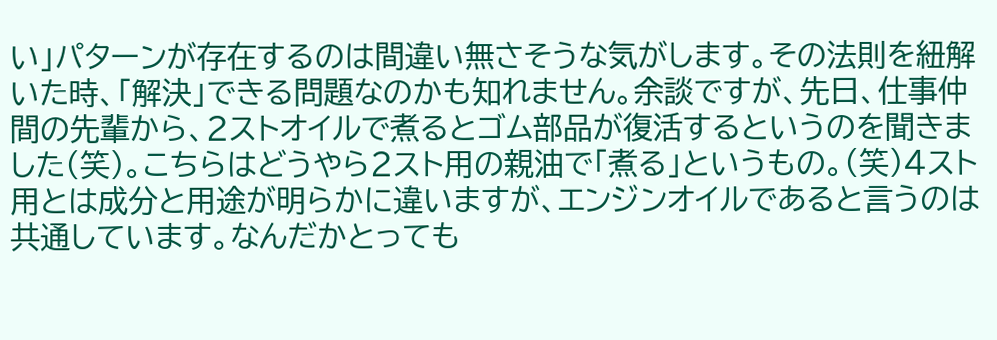い」パターンが存在するのは間違い無さそうな気がします。その法則を紐解いた時、「解決」できる問題なのかも知れません。余談ですが、先日、仕事仲間の先輩から、2ストオイルで煮るとゴム部品が復活するというのを聞きました(笑)。こちらはどうやら2スト用の親油で「煮る」というもの。(笑)4スト用とは成分と用途が明らかに違いますが、エンジンオイルであると言うのは共通しています。なんだかとっても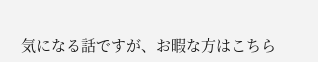気になる話ですが、お暇な方はこちら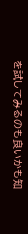を試してみるのも良いかも知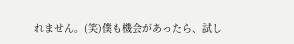れません。(笑)僕も機会があったら、試し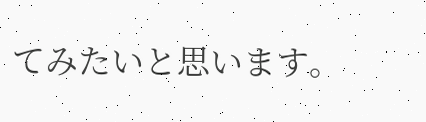てみたいと思います。